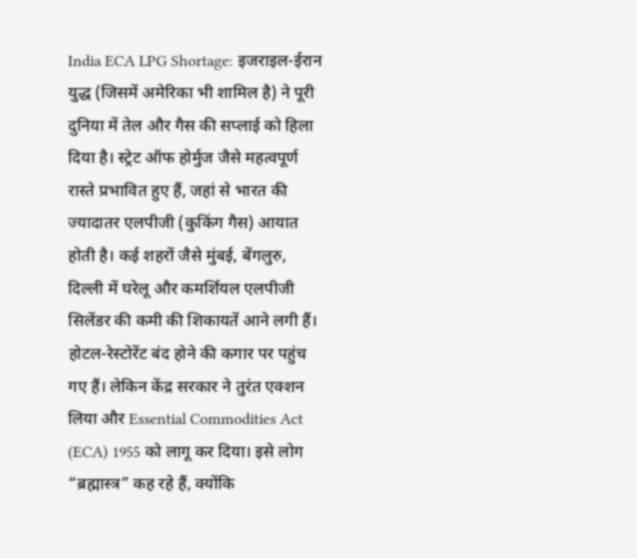India ECA LPG Shortage: इजराइल-ईरान युद्ध (जिसमें अमेरिका भी शामिल है) ने पूरी दुनिया में तेल और गैस की सप्लाई को हिला दिया है। स्ट्रेट ऑफ होर्मुज जैसे महत्वपूर्ण रास्ते प्रभावित हुए हैं, जहां से भारत की ज्यादातर एलपीजी (कुकिंग गैस) आयात होती है। कई शहरों जैसे मुंबई, बेंगलुरु, दिल्ली में घरेलू और कमर्शियल एलपीजी सिलेंडर की कमी की शिकायतें आने लगी हैं। होटल-रेस्टोरेंट बंद होने की कगार पर पहुंच गए हैं। लेकिन केंद्र सरकार ने तुरंत एक्शन लिया और Essential Commodities Act (ECA) 1955 को लागू कर दिया। इसे लोग “ब्रह्मास्त्र” कह रहे हैं, क्योंकि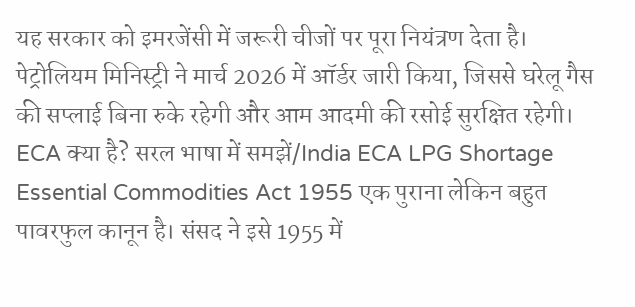यह सरकार को इमरजेंसी में जरूरी चीजों पर पूरा नियंत्रण देता है। पेट्रोलियम मिनिस्ट्री ने मार्च 2026 में ऑर्डर जारी किया, जिससे घरेलू गैस की सप्लाई बिना रुके रहेगी और आम आदमी की रसोई सुरक्षित रहेगी।
ECA क्या है? सरल भाषा में समझें/India ECA LPG Shortage
Essential Commodities Act 1955 एक पुराना लेकिन बहुत पावरफुल कानून है। संसद ने इसे 1955 में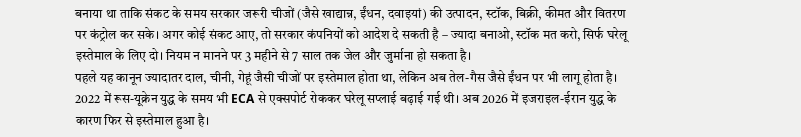बनाया था ताकि संकट के समय सरकार जरूरी चीजों (जैसे खाद्यान्न, ईंधन, दवाइयां) की उत्पादन, स्टॉक, बिक्री, कीमत और वितरण पर कंट्रोल कर सके। अगर कोई संकट आए, तो सरकार कंपनियों को आदेश दे सकती है – ज्यादा बनाओ, स्टॉक मत करो, सिर्फ घरेलू इस्तेमाल के लिए दो। नियम न मानने पर 3 महीने से 7 साल तक जेल और जुर्माना हो सकता है।
पहले यह कानून ज्यादातर दाल, चीनी, गेहूं जैसी चीजों पर इस्तेमाल होता था, लेकिन अब तेल-गैस जैसे ईंधन पर भी लागू होता है। 2022 में रूस-यूक्रेन युद्ध के समय भी ECA से एक्सपोर्ट रोककर घरेलू सप्लाई बढ़ाई गई थी। अब 2026 में इजराइल-ईरान युद्ध के कारण फिर से इस्तेमाल हुआ है।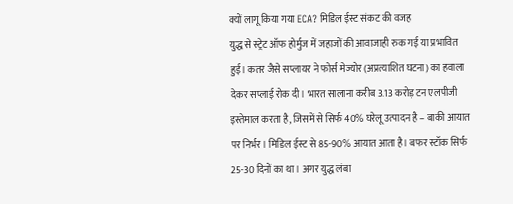क्यों लागू किया गया ECA? मिडिल ईस्ट संकट की वजह
युद्ध से स्ट्रेट ऑफ होर्मुज में जहाजों की आवाजाही रुक गई या प्रभावित हुई। कतर जैसे सप्लायर ने फोर्स मेज्योर (अप्रत्याशित घटना) का हवाला देकर सप्लाई रोक दी। भारत सालाना करीब 3.13 करोड़ टन एलपीजी इस्तेमाल करता है, जिसमें से सिर्फ 40% घरेलू उत्पादन है – बाकी आयात पर निर्भर। मिडिल ईस्ट से 85-90% आयात आता है। बफर स्टॉक सिर्फ 25-30 दिनों का था। अगर युद्ध लंबा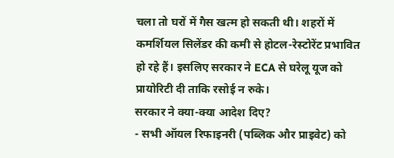चला तो घरों में गैस खत्म हो सकती थी। शहरों में कमर्शियल सिलेंडर की कमी से होटल-रेस्टोरेंट प्रभावित हो रहे हैं। इसलिए सरकार ने ECA से घरेलू यूज को प्रायोरिटी दी ताकि रसोई न रुके।
सरकार ने क्या-क्या आदेश दिए?
- सभी ऑयल रिफाइनरी (पब्लिक और प्राइवेट) को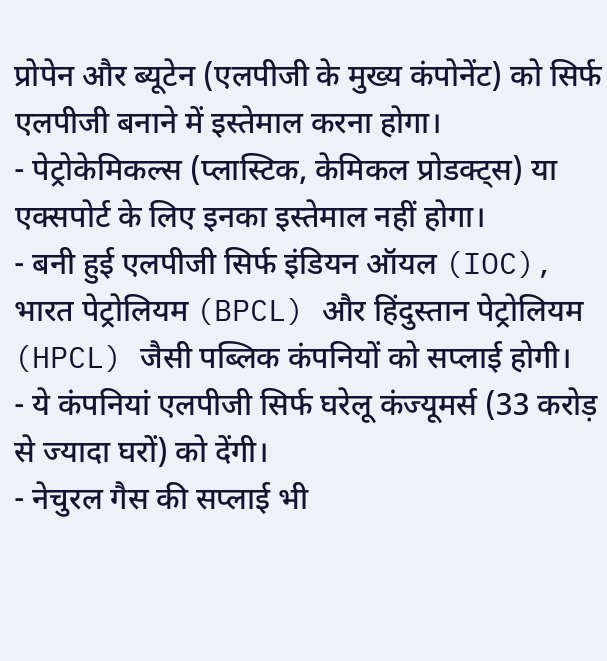प्रोपेन और ब्यूटेन (एलपीजी के मुख्य कंपोनेंट) को सिर्फ एलपीजी बनाने में इस्तेमाल करना होगा।
- पेट्रोकेमिकल्स (प्लास्टिक, केमिकल प्रोडक्ट्स) या एक्सपोर्ट के लिए इनका इस्तेमाल नहीं होगा।
- बनी हुई एलपीजी सिर्फ इंडियन ऑयल (IOC), भारत पेट्रोलियम (BPCL) और हिंदुस्तान पेट्रोलियम (HPCL) जैसी पब्लिक कंपनियों को सप्लाई होगी।
- ये कंपनियां एलपीजी सिर्फ घरेलू कंज्यूमर्स (33 करोड़ से ज्यादा घरों) को देंगी।
- नेचुरल गैस की सप्लाई भी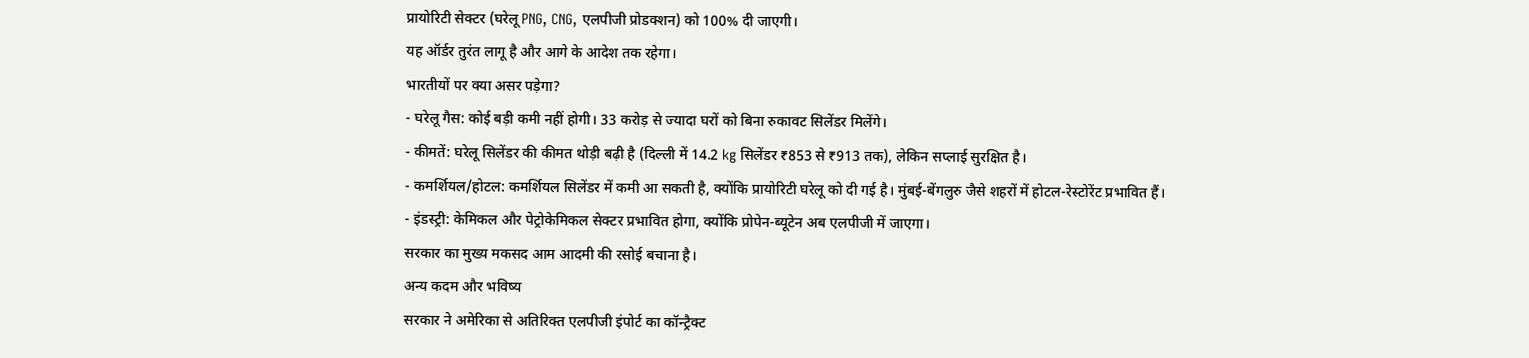प्रायोरिटी सेक्टर (घरेलू PNG, CNG, एलपीजी प्रोडक्शन) को 100% दी जाएगी।
यह ऑर्डर तुरंत लागू है और आगे के आदेश तक रहेगा।
भारतीयों पर क्या असर पड़ेगा?
- घरेलू गैस: कोई बड़ी कमी नहीं होगी। 33 करोड़ से ज्यादा घरों को बिना रुकावट सिलेंडर मिलेंगे।
- कीमतें: घरेलू सिलेंडर की कीमत थोड़ी बढ़ी है (दिल्ली में 14.2 kg सिलेंडर ₹853 से ₹913 तक), लेकिन सप्लाई सुरक्षित है।
- कमर्शियल/होटल: कमर्शियल सिलेंडर में कमी आ सकती है, क्योंकि प्रायोरिटी घरेलू को दी गई है। मुंबई-बेंगलुरु जैसे शहरों में होटल-रेस्टोरेंट प्रभावित हैं।
- इंडस्ट्री: केमिकल और पेट्रोकेमिकल सेक्टर प्रभावित होगा, क्योंकि प्रोपेन-ब्यूटेन अब एलपीजी में जाएगा।
सरकार का मुख्य मकसद आम आदमी की रसोई बचाना है।
अन्य कदम और भविष्य
सरकार ने अमेरिका से अतिरिक्त एलपीजी इंपोर्ट का कॉन्ट्रैक्ट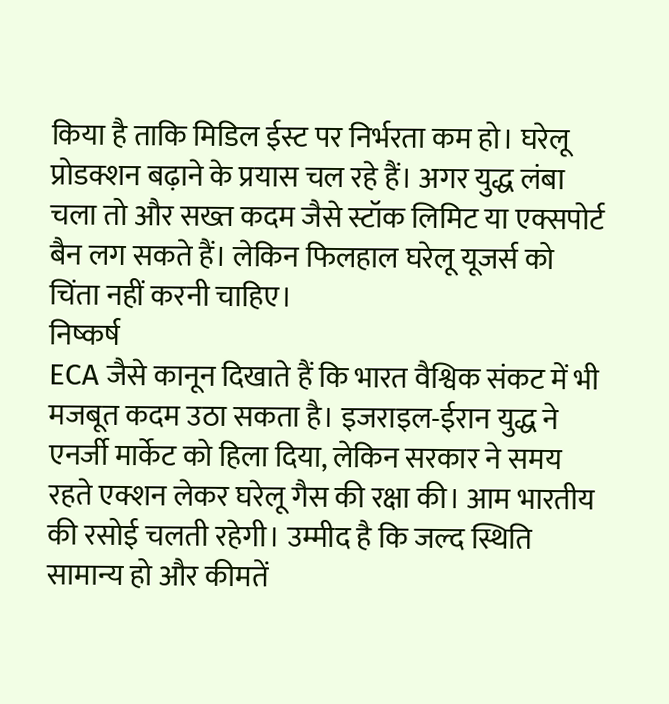किया है ताकि मिडिल ईस्ट पर निर्भरता कम हो। घरेलू प्रोडक्शन बढ़ाने के प्रयास चल रहे हैं। अगर युद्ध लंबा चला तो और सख्त कदम जैसे स्टॉक लिमिट या एक्सपोर्ट बैन लग सकते हैं। लेकिन फिलहाल घरेलू यूजर्स को चिंता नहीं करनी चाहिए।
निष्कर्ष
ECA जैसे कानून दिखाते हैं कि भारत वैश्विक संकट में भी मजबूत कदम उठा सकता है। इजराइल-ईरान युद्ध ने एनर्जी मार्केट को हिला दिया, लेकिन सरकार ने समय रहते एक्शन लेकर घरेलू गैस की रक्षा की। आम भारतीय की रसोई चलती रहेगी। उम्मीद है कि जल्द स्थिति सामान्य हो और कीमतें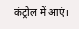कंट्रोल में आएं।